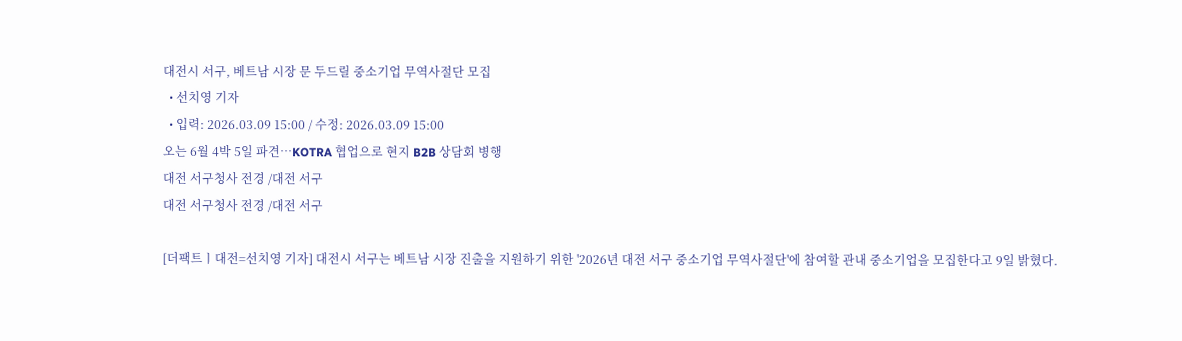대전시 서구, 베트남 시장 문 두드릴 중소기업 무역사절단 모집
  • 선치영 기자
  • 입력: 2026.03.09 15:00 / 수정: 2026.03.09 15:00
오는 6월 4박 5일 파견…KOTRA 협업으로 현지 B2B 상담회 병행
대전 서구청사 전경 /대전 서구
대전 서구청사 전경 /대전 서구

[더팩트ㅣ대전=선치영 기자] 대전시 서구는 베트남 시장 진출을 지원하기 위한 '2026년 대전 서구 중소기업 무역사절단'에 참여할 관내 중소기업을 모집한다고 9일 밝혔다.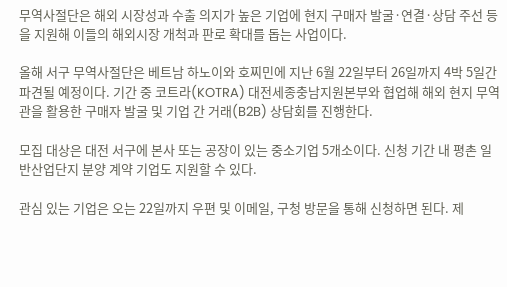무역사절단은 해외 시장성과 수출 의지가 높은 기업에 현지 구매자 발굴·연결·상담 주선 등을 지원해 이들의 해외시장 개척과 판로 확대를 돕는 사업이다.

올해 서구 무역사절단은 베트남 하노이와 호찌민에 지난 6월 22일부터 26일까지 4박 5일간 파견될 예정이다. 기간 중 코트라(KOTRA) 대전세종충남지원본부와 협업해 해외 현지 무역관을 활용한 구매자 발굴 및 기업 간 거래(B2B) 상담회를 진행한다.

모집 대상은 대전 서구에 본사 또는 공장이 있는 중소기업 5개소이다. 신청 기간 내 평촌 일반산업단지 분양 계약 기업도 지원할 수 있다.

관심 있는 기업은 오는 22일까지 우편 및 이메일, 구청 방문을 통해 신청하면 된다. 제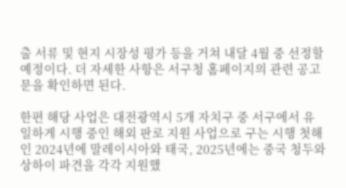출 서류 및 현지 시장성 평가 등을 거쳐 내달 4월 중 선정할 예정이다. 더 자세한 사항은 서구청 홈페이지의 관련 공고문을 확인하면 된다.

한편 해당 사업은 대전광역시 5개 자치구 중 서구에서 유일하게 시행 중인 해외 판로 지원 사업으로 구는 시행 첫해인 2024년에 말레이시아와 태국, 2025년에는 중국 청두와 상하이 파견을 각각 지원했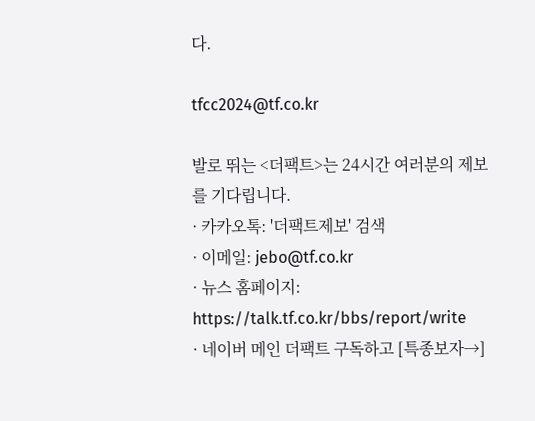다.

tfcc2024@tf.co.kr

발로 뛰는 <더팩트>는 24시간 여러분의 제보를 기다립니다.
· 카카오톡: '더팩트제보' 검색
· 이메일: jebo@tf.co.kr
· 뉴스 홈페이지: https://talk.tf.co.kr/bbs/report/write
· 네이버 메인 더팩트 구독하고 [특종보자→]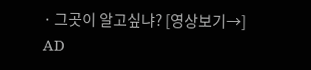· 그곳이 알고싶냐? [영상보기→]
AD